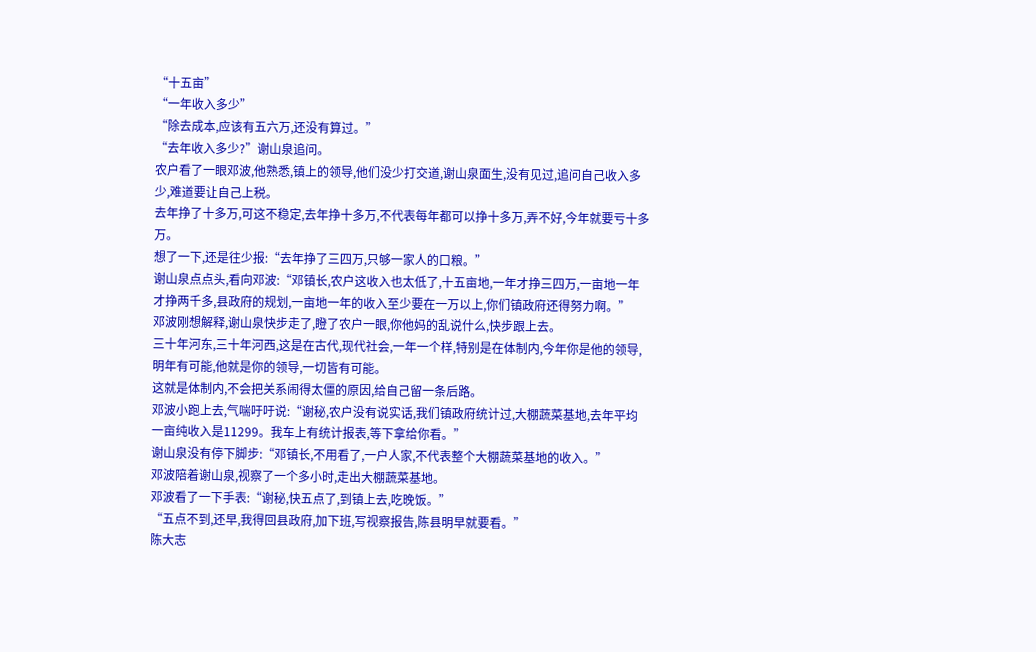“十五亩”
“一年收入多少”
“除去成本,应该有五六万,还没有算过。”
“去年收入多少?”谢山泉追问。
农户看了一眼邓波,他熟悉,镇上的领导,他们没少打交道,谢山泉面生,没有见过,追问自己收入多少,难道要让自己上税。
去年挣了十多万,可这不稳定,去年挣十多万,不代表每年都可以挣十多万,弄不好,今年就要亏十多万。
想了一下,还是往少报:“去年挣了三四万,只够一家人的口粮。”
谢山泉点点头,看向邓波:“邓镇长,农户这收入也太低了,十五亩地,一年才挣三四万,一亩地一年才挣两千多,县政府的规划,一亩地一年的收入至少要在一万以上,你们镇政府还得努力啊。”
邓波刚想解释,谢山泉快步走了,瞪了农户一眼,你他妈的乱说什么,快步跟上去。
三十年河东,三十年河西,这是在古代,现代社会,一年一个样,特别是在体制内,今年你是他的领导,明年有可能,他就是你的领导,一切皆有可能。
这就是体制内,不会把关系闹得太僵的原因,给自己留一条后路。
邓波小跑上去,气喘吁吁说:“谢秘,农户没有说实话,我们镇政府统计过,大棚蔬菜基地,去年平均一亩纯收入是11299。我车上有统计报表,等下拿给你看。”
谢山泉没有停下脚步:“邓镇长,不用看了,一户人家,不代表整个大棚蔬菜基地的收入。”
邓波陪着谢山泉,视察了一个多小时,走出大棚蔬菜基地。
邓波看了一下手表:“谢秘,快五点了,到镇上去,吃晚饭。”
“五点不到,还早,我得回县政府,加下班,写视察报告,陈县明早就要看。”
陈大志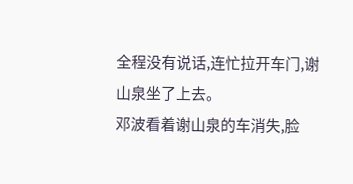全程没有说话,连忙拉开车门,谢山泉坐了上去。
邓波看着谢山泉的车消失,脸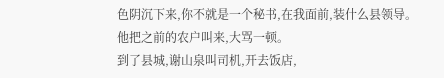色阴沉下来,你不就是一个秘书,在我面前,装什么县领导。
他把之前的农户叫来,大骂一顿。
到了县城,谢山泉叫司机,开去饭店,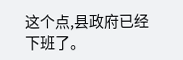这个点,县政府已经下班了。